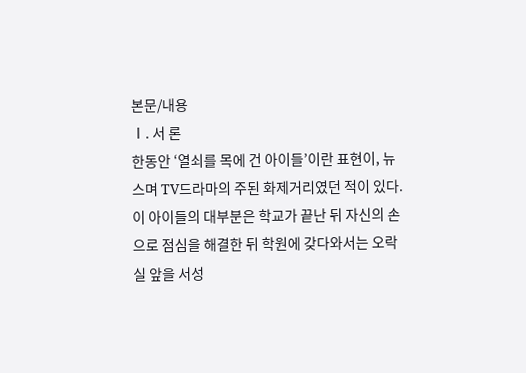본문/내용
Ⅰ. 서 론
한동안 ‘열쇠를 목에 건 아이들’이란 표현이, 뉴스며 TV드라마의 주된 화제거리였던 적이 있다. 이 아이들의 대부분은 학교가 끝난 뒤 자신의 손으로 점심을 해결한 뒤 학원에 갖다와서는 오락실 앞을 서성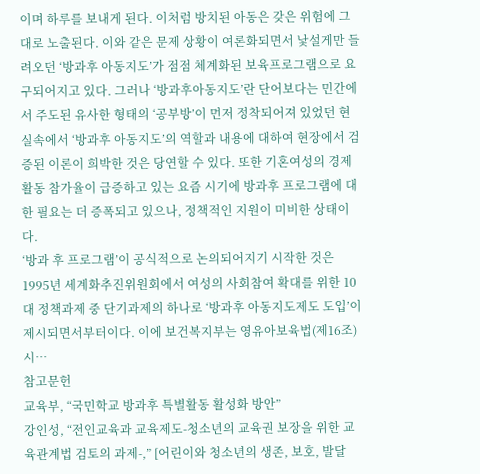이며 하루를 보내게 된다. 이처럼 방치된 아동은 갖은 위험에 그대로 노출된다. 이와 같은 문제 상황이 여론화되면서 낯설게만 들려오던 ‘방과후 아동지도’가 점점 체계화된 보육프로그램으로 요구되어지고 있다. 그러나 ‘방과후아동지도’란 단어보다는 민간에서 주도된 유사한 형태의 ‘공부방’이 먼저 정착되어져 있었던 현실속에서 ‘방과후 아동지도’의 역할과 내용에 대하여 현장에서 검증된 이론이 희박한 것은 당연할 수 있다. 또한 기혼여성의 경제활동 참가율이 급증하고 있는 요즘 시기에 방과후 프로그램에 대한 필요는 더 증폭되고 있으나, 정책적인 지원이 미비한 상태이다.
‘방과 후 프로그램’이 공식적으로 논의되어지기 시작한 것은 1995년 세계화추진위원회에서 여성의 사회참여 확대를 위한 10대 정책과제 중 단기과제의 하나로 ‘방과후 아동지도제도 도입’이 제시되면서부터이다. 이에 보건복지부는 영유아보육법(제16조)시…
참고문헌
교육부, “국민학교 방과후 특별활동 활성화 방안”
강인성, “전인교육과 교육제도-청소년의 교육권 보장을 위한 교육관계법 검토의 과제-,” [어린이와 청소년의 생존, 보호, 발달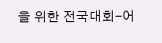을 위한 전국대회-어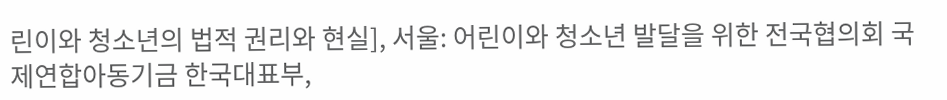린이와 청소년의 법적 권리와 현실], 서울: 어린이와 청소년 발달을 위한 전국협의회 국제연합아동기금 한국대표부,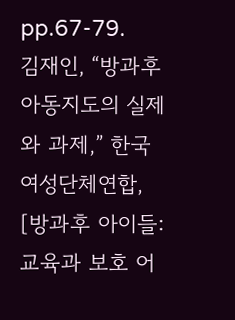pp.67-79.
김재인, “방과후 아동지도의 실제와 과제,” 한국여성단체연합, [방과후 아이들: 교육과 보호 어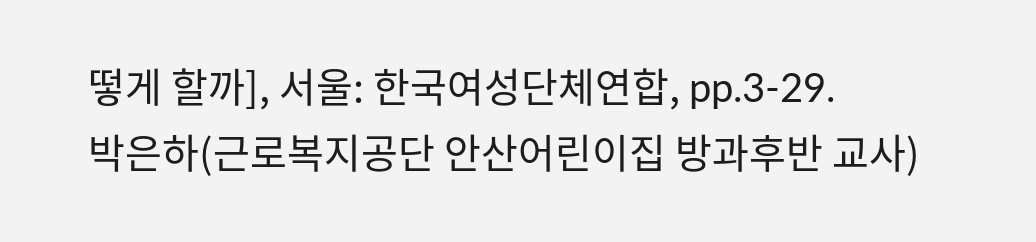떻게 할까], 서울: 한국여성단체연합, pp.3-29.
박은하(근로복지공단 안산어린이집 방과후반 교사)